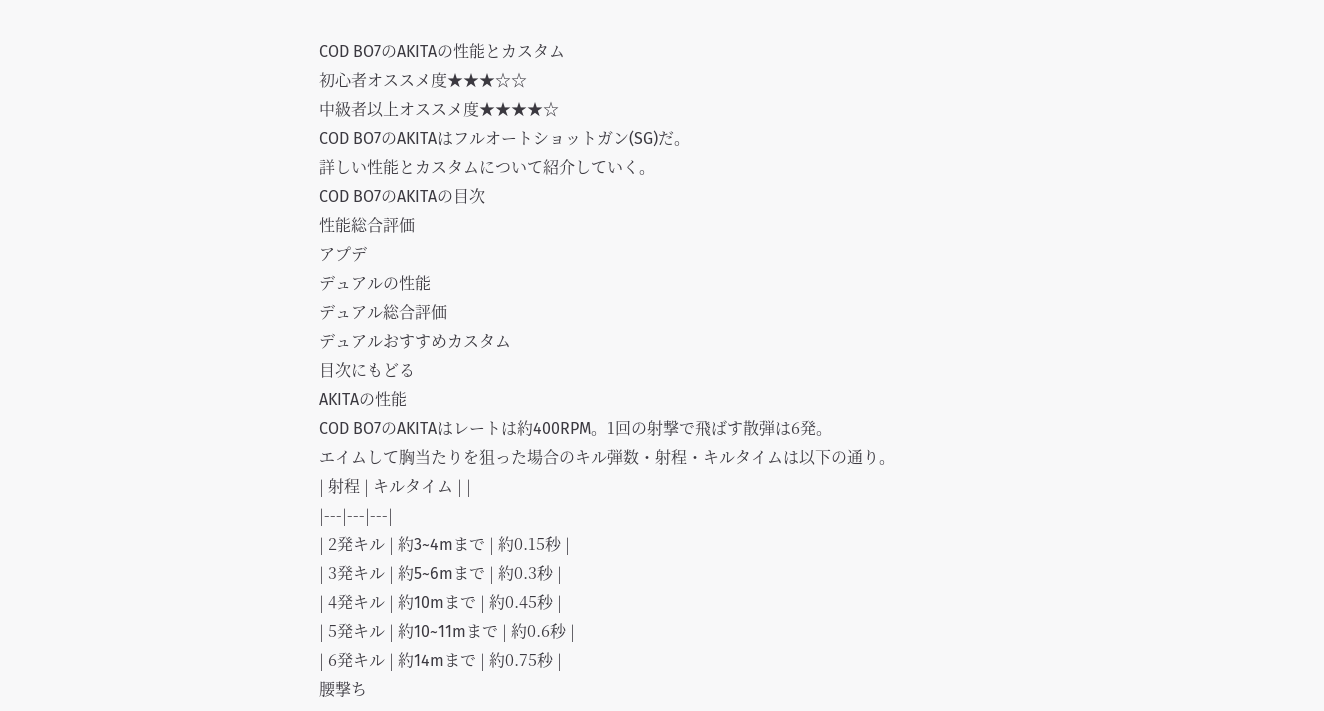COD BO7のAKITAの性能とカスタム
初心者オススメ度★★★☆☆
中級者以上オススメ度★★★★☆
COD BO7のAKITAはフルオートショットガン(SG)だ。
詳しい性能とカスタムについて紹介していく。
COD BO7のAKITAの目次
性能総合評価
アプデ
デュアルの性能
デュアル総合評価
デュアルおすすめカスタム
目次にもどる
AKITAの性能
COD BO7のAKITAはレートは約400RPM。1回の射撃で飛ばす散弾は6発。
エイムして胸当たりを狙った場合のキル弾数・射程・キルタイムは以下の通り。
| 射程 | キルタイム | |
|---|---|---|
| 2発キル | 約3~4mまで | 約0.15秒 |
| 3発キル | 約5~6mまで | 約0.3秒 |
| 4発キル | 約10mまで | 約0.45秒 |
| 5発キル | 約10~11mまで | 約0.6秒 |
| 6発キル | 約14mまで | 約0.75秒 |
腰撃ち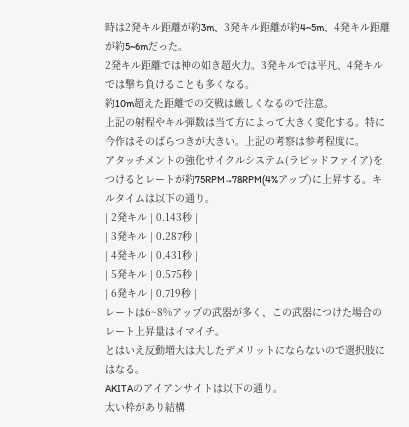時は2発キル距離が約3m、3発キル距離が約4~5m、4発キル距離が約5~6mだった。
2発キル距離では神の如き超火力。3発キルでは平凡、4発キルでは撃ち負けることも多くなる。
約10m超えた距離での交戦は厳しくなるので注意。
上記の射程やキル弾数は当て方によって大きく変化する。特に今作はそのばらつきが大きい。上記の考察は参考程度に。
アタッチメントの強化サイクルシステム(ラピッドファイア)をつけるとレートが約75RPM→78RPM(4%アップ)に上昇する。キルタイムは以下の通り。
| 2発キル | 0.143秒 |
| 3発キル | 0.287秒 |
| 4発キル | 0.431秒 |
| 5発キル | 0.575秒 |
| 6発キル | 0.719秒 |
レートは6~8%アップの武器が多く、この武器につけた場合のレート上昇量はイマイチ。
とはいえ反動増大は大したデメリットにならないので選択肢にはなる。
AKITAのアイアンサイトは以下の通り。
太い枠があり結構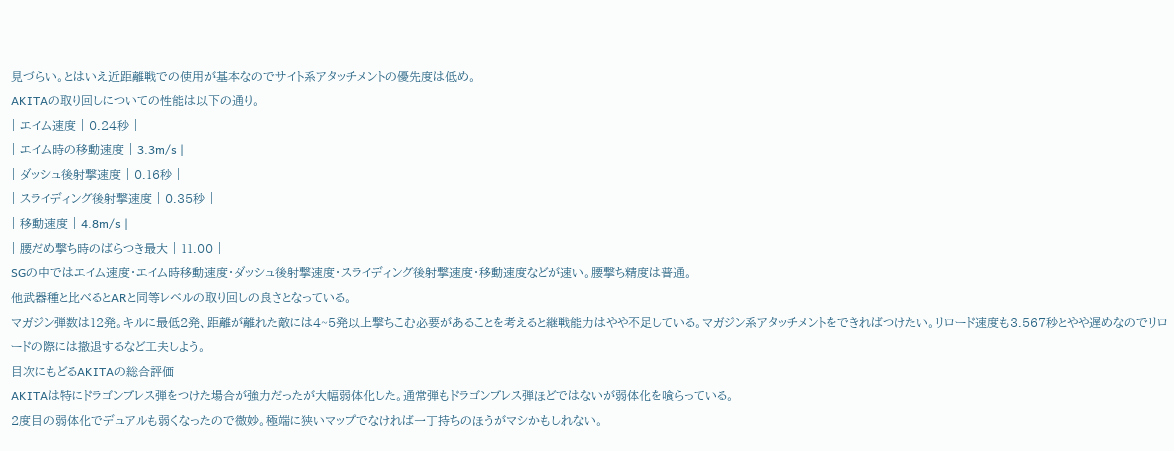見づらい。とはいえ近距離戦での使用が基本なのでサイト系アタッチメントの優先度は低め。
AKITAの取り回しについての性能は以下の通り。
| エイム速度 | 0.24秒 |
| エイム時の移動速度 | 3.3m/s |
| ダッシュ後射撃速度 | 0.16秒 |
| スライディング後射撃速度 | 0.35秒 |
| 移動速度 | 4.8m/s |
| 腰だめ撃ち時のばらつき最大 | 11.00 |
SGの中ではエイム速度・エイム時移動速度・ダッシュ後射撃速度・スライディング後射撃速度・移動速度などが速い。腰撃ち精度は普通。
他武器種と比べるとARと同等レベルの取り回しの良さとなっている。
マガジン弾数は12発。キルに最低2発、距離が離れた敵には4~5発以上撃ちこむ必要があることを考えると継戦能力はやや不足している。マガジン系アタッチメントをできればつけたい。リロード速度も3.567秒とやや遅めなのでリロードの際には撤退するなど工夫しよう。
目次にもどるAKITAの総合評価
AKITAは特にドラゴンブレス弾をつけた場合が強力だったが大幅弱体化した。通常弾もドラゴンブレス弾ほどではないが弱体化を喰らっている。
2度目の弱体化でデュアルも弱くなったので微妙。極端に狭いマップでなければ一丁持ちのほうがマシかもしれない。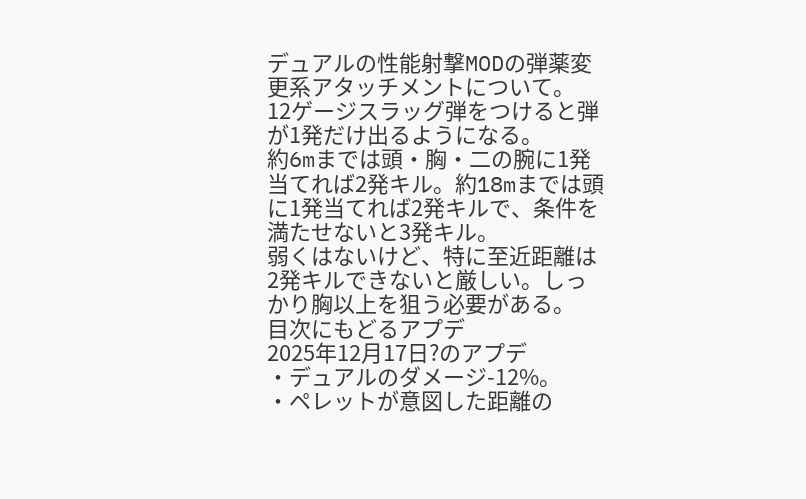デュアルの性能射撃MODの弾薬変更系アタッチメントについて。
12ゲージスラッグ弾をつけると弾が1発だけ出るようになる。
約6mまでは頭・胸・二の腕に1発当てれば2発キル。約18mまでは頭に1発当てれば2発キルで、条件を満たせないと3発キル。
弱くはないけど、特に至近距離は2発キルできないと厳しい。しっかり胸以上を狙う必要がある。
目次にもどるアプデ
2025年12月17日?のアプデ
・デュアルのダメージ-12%。
・ペレットが意図した距離の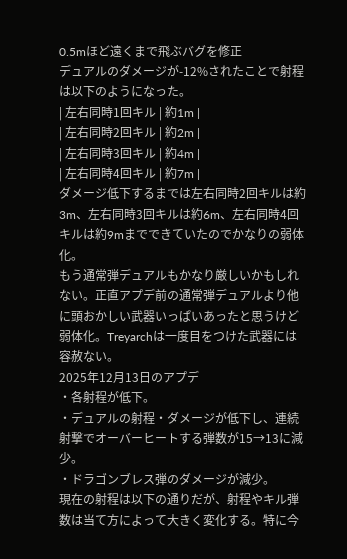0.5mほど遠くまで飛ぶバグを修正
デュアルのダメージが-12%されたことで射程は以下のようになった。
| 左右同時1回キル | 約1m |
| 左右同時2回キル | 約2m |
| 左右同時3回キル | 約4m |
| 左右同時4回キル | 約7m |
ダメージ低下するまでは左右同時2回キルは約3m、左右同時3回キルは約6m、左右同時4回キルは約9mまでできていたのでかなりの弱体化。
もう通常弾デュアルもかなり厳しいかもしれない。正直アプデ前の通常弾デュアルより他に頭おかしい武器いっぱいあったと思うけど弱体化。Treyarchは一度目をつけた武器には容赦ない。
2025年12月13日のアプデ
・各射程が低下。
・デュアルの射程・ダメージが低下し、連続射撃でオーバーヒートする弾数が15→13に減少。
・ドラゴンブレス弾のダメージが減少。
現在の射程は以下の通りだが、射程やキル弾数は当て方によって大きく変化する。特に今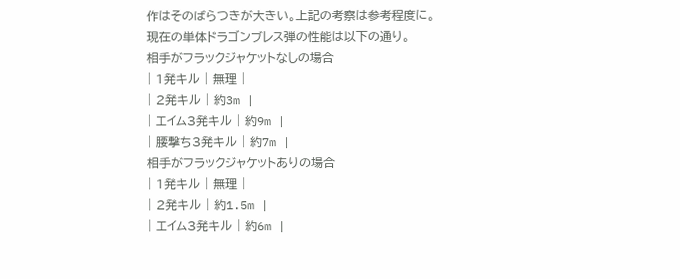作はそのばらつきが大きい。上記の考察は参考程度に。
現在の単体ドラゴンブレス弾の性能は以下の通り。
相手がフラックジャケットなしの場合
| 1発キル | 無理 |
| 2発キル | 約3m |
| エイム3発キル | 約9m |
| 腰撃ち3発キル | 約7m |
相手がフラックジャケットありの場合
| 1発キル | 無理 |
| 2発キル | 約1.5m |
| エイム3発キル | 約6m |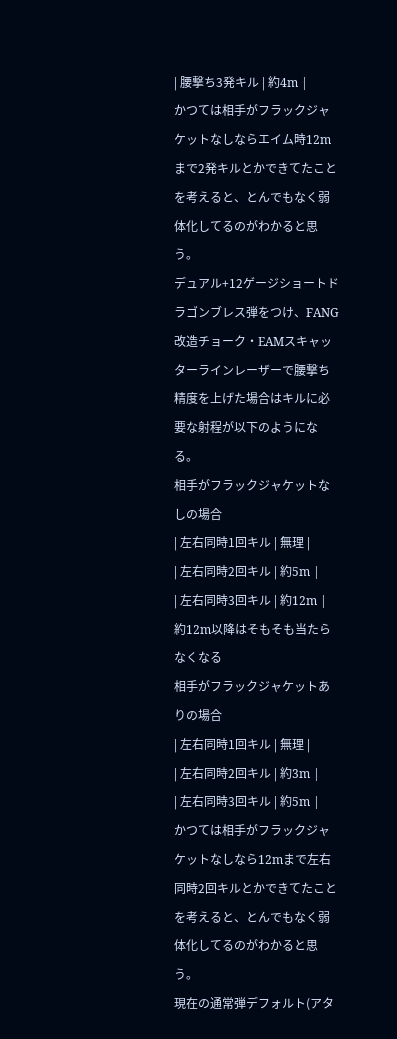| 腰撃ち3発キル | 約4m |
かつては相手がフラックジャケットなしならエイム時12mまで2発キルとかできてたことを考えると、とんでもなく弱体化してるのがわかると思う。
デュアル+12ゲージショートドラゴンブレス弾をつけ、FANG改造チョーク・EAMスキャッターラインレーザーで腰撃ち精度を上げた場合はキルに必要な射程が以下のようになる。
相手がフラックジャケットなしの場合
| 左右同時1回キル | 無理 |
| 左右同時2回キル | 約5m |
| 左右同時3回キル | 約12m |
約12m以降はそもそも当たらなくなる
相手がフラックジャケットありの場合
| 左右同時1回キル | 無理 |
| 左右同時2回キル | 約3m |
| 左右同時3回キル | 約5m |
かつては相手がフラックジャケットなしなら12mまで左右同時2回キルとかできてたことを考えると、とんでもなく弱体化してるのがわかると思う。
現在の通常弾デフォルト(アタ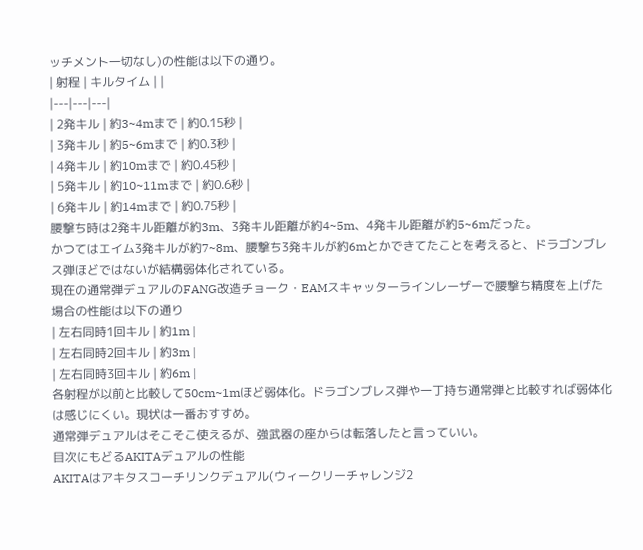ッチメント一切なし)の性能は以下の通り。
| 射程 | キルタイム | |
|---|---|---|
| 2発キル | 約3~4mまで | 約0.15秒 |
| 3発キル | 約5~6mまで | 約0.3秒 |
| 4発キル | 約10mまで | 約0.45秒 |
| 5発キル | 約10~11mまで | 約0.6秒 |
| 6発キル | 約14mまで | 約0.75秒 |
腰撃ち時は2発キル距離が約3m、3発キル距離が約4~5m、4発キル距離が約5~6mだった。
かつてはエイム3発キルが約7~8m、腰撃ち3発キルが約6mとかできてたことを考えると、ドラゴンブレス弾ほどではないが結構弱体化されている。
現在の通常弾デュアルのFANG改造チョーク・EAMスキャッターラインレーザーで腰撃ち精度を上げた場合の性能は以下の通り
| 左右同時1回キル | 約1m |
| 左右同時2回キル | 約3m |
| 左右同時3回キル | 約6m |
各射程が以前と比較して50cm~1mほど弱体化。ドラゴンブレス弾や一丁持ち通常弾と比較すれば弱体化は感じにくい。現状は一番おすすめ。
通常弾デュアルはそこそこ使えるが、強武器の座からは転落したと言っていい。
目次にもどるAKITAデュアルの性能
AKITAはアキタスコーチリンクデュアル(ウィークリーチャレンジ2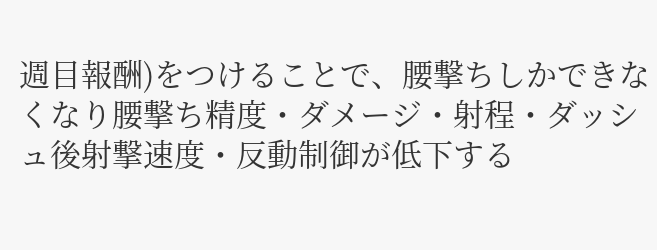週目報酬)をつけることで、腰撃ちしかできなくなり腰撃ち精度・ダメージ・射程・ダッシュ後射撃速度・反動制御が低下する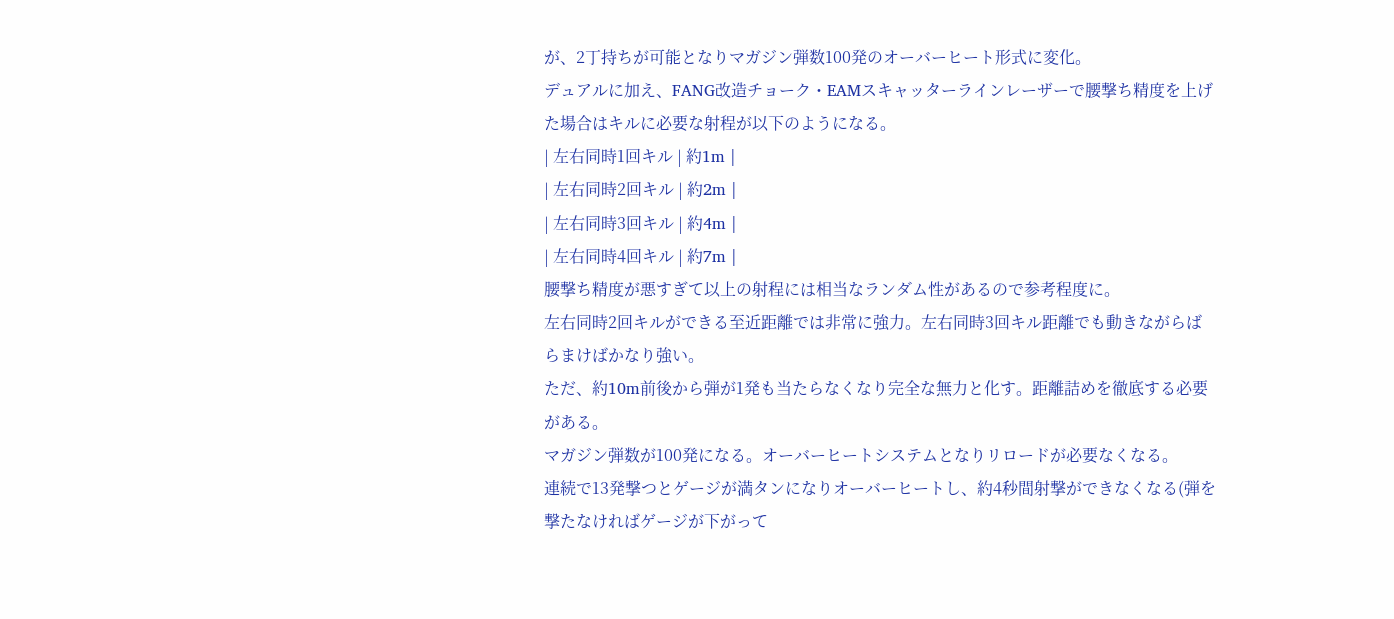が、2丁持ちが可能となりマガジン弾数100発のオーバーヒート形式に変化。
デュアルに加え、FANG改造チョーク・EAMスキャッターラインレーザーで腰撃ち精度を上げた場合はキルに必要な射程が以下のようになる。
| 左右同時1回キル | 約1m |
| 左右同時2回キル | 約2m |
| 左右同時3回キル | 約4m |
| 左右同時4回キル | 約7m |
腰撃ち精度が悪すぎて以上の射程には相当なランダム性があるので参考程度に。
左右同時2回キルができる至近距離では非常に強力。左右同時3回キル距離でも動きながらばらまけばかなり強い。
ただ、約10m前後から弾が1発も当たらなくなり完全な無力と化す。距離詰めを徹底する必要がある。
マガジン弾数が100発になる。オーバーヒートシステムとなりリロードが必要なくなる。
連続で13発撃つとゲージが満タンになりオーバーヒートし、約4秒間射撃ができなくなる(弾を撃たなければゲージが下がって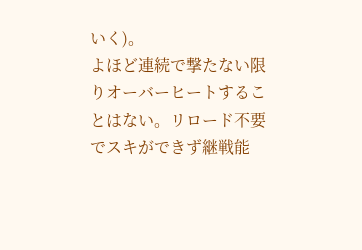いく)。
よほど連続で撃たない限りオーバーヒートすることはない。リロード不要でスキができず継戦能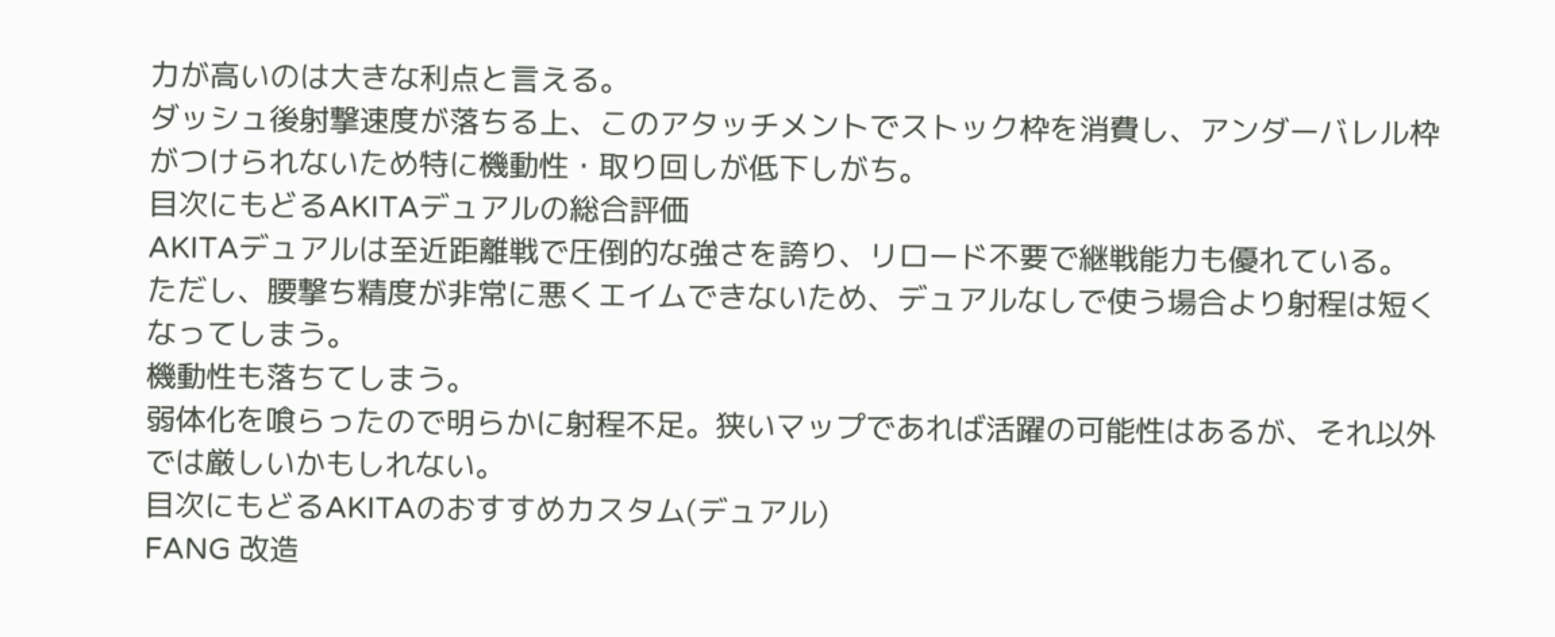力が高いのは大きな利点と言える。
ダッシュ後射撃速度が落ちる上、このアタッチメントでストック枠を消費し、アンダーバレル枠がつけられないため特に機動性・取り回しが低下しがち。
目次にもどるAKITAデュアルの総合評価
AKITAデュアルは至近距離戦で圧倒的な強さを誇り、リロード不要で継戦能力も優れている。
ただし、腰撃ち精度が非常に悪くエイムできないため、デュアルなしで使う場合より射程は短くなってしまう。
機動性も落ちてしまう。
弱体化を喰らったので明らかに射程不足。狭いマップであれば活躍の可能性はあるが、それ以外では厳しいかもしれない。
目次にもどるAKITAのおすすめカスタム(デュアル)
FANG 改造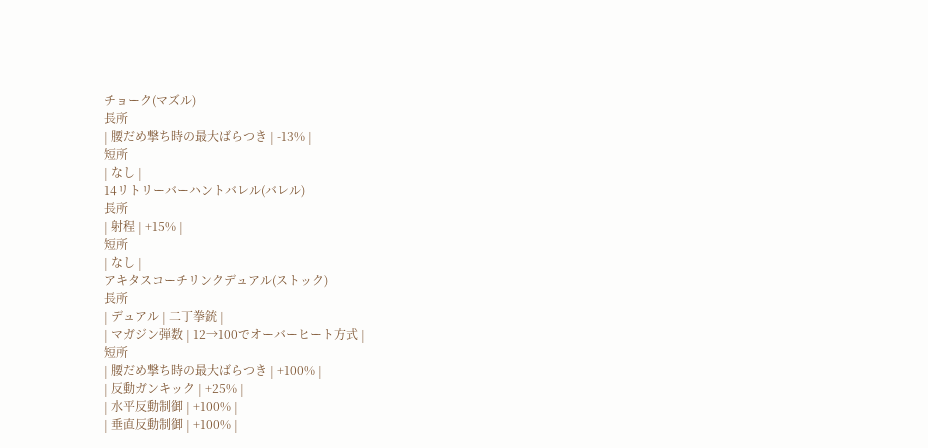チョーク(マズル)
長所
| 腰だめ撃ち時の最大ばらつき | -13% |
短所
| なし |
14リトリーバーハントバレル(バレル)
長所
| 射程 | +15% |
短所
| なし |
アキタスコーチリンクデュアル(ストック)
長所
| デュアル | 二丁拳銃 |
| マガジン弾数 | 12→100でオーバーヒート方式 |
短所
| 腰だめ撃ち時の最大ばらつき | +100% |
| 反動ガンキック | +25% |
| 水平反動制御 | +100% |
| 垂直反動制御 | +100% |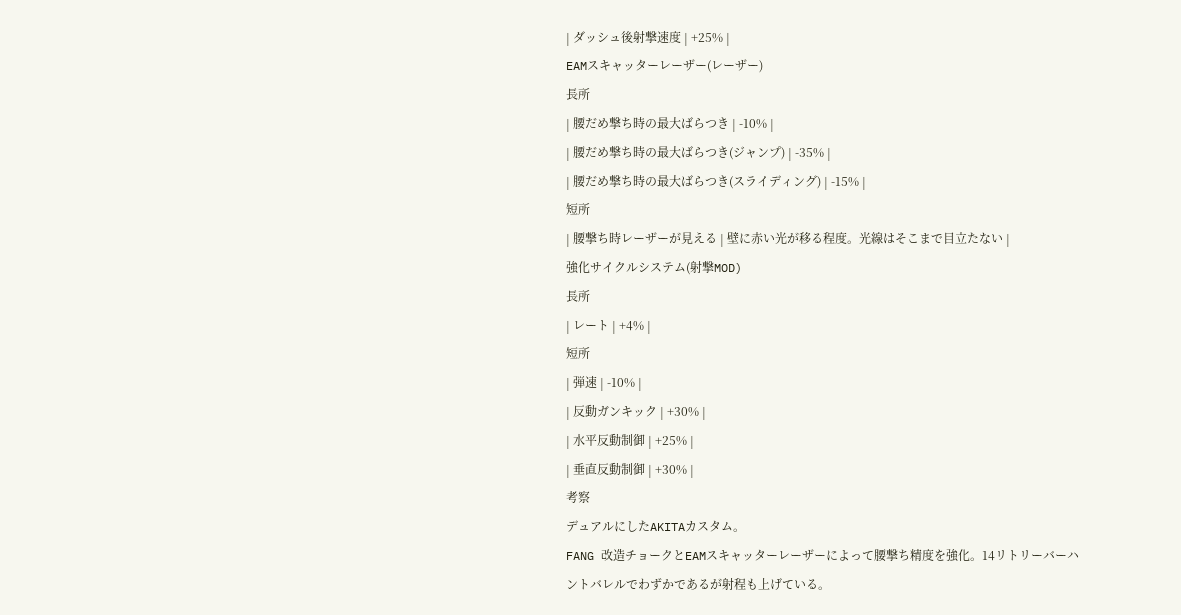| ダッシュ後射撃速度 | +25% |
EAMスキャッターレーザー(レーザー)
長所
| 腰だめ撃ち時の最大ばらつき | -10% |
| 腰だめ撃ち時の最大ばらつき(ジャンプ) | -35% |
| 腰だめ撃ち時の最大ばらつき(スライディング) | -15% |
短所
| 腰撃ち時レーザーが見える | 壁に赤い光が移る程度。光線はそこまで目立たない |
強化サイクルシステム(射撃MOD)
長所
| レート | +4% |
短所
| 弾速 | -10% |
| 反動ガンキック | +30% |
| 水平反動制御 | +25% |
| 垂直反動制御 | +30% |
考察
デュアルにしたAKITAカスタム。
FANG 改造チョークとEAMスキャッターレーザーによって腰撃ち精度を強化。14リトリーバーハントバレルでわずかであるが射程も上げている。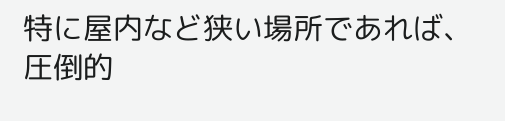特に屋内など狭い場所であれば、圧倒的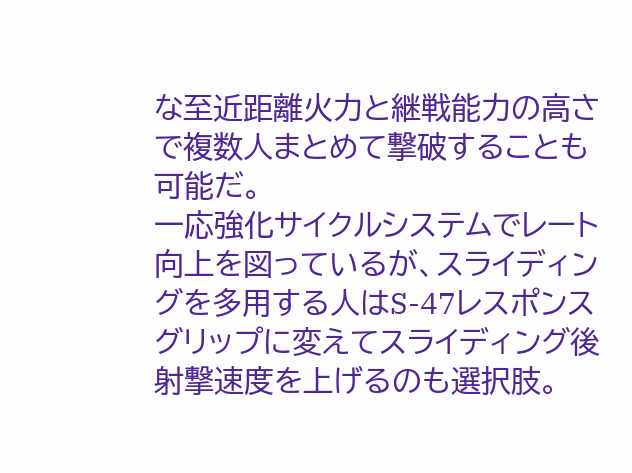な至近距離火力と継戦能力の高さで複数人まとめて撃破することも可能だ。
一応強化サイクルシステムでレート向上を図っているが、スライディングを多用する人はS-47レスポンスグリップに変えてスライディング後射撃速度を上げるのも選択肢。